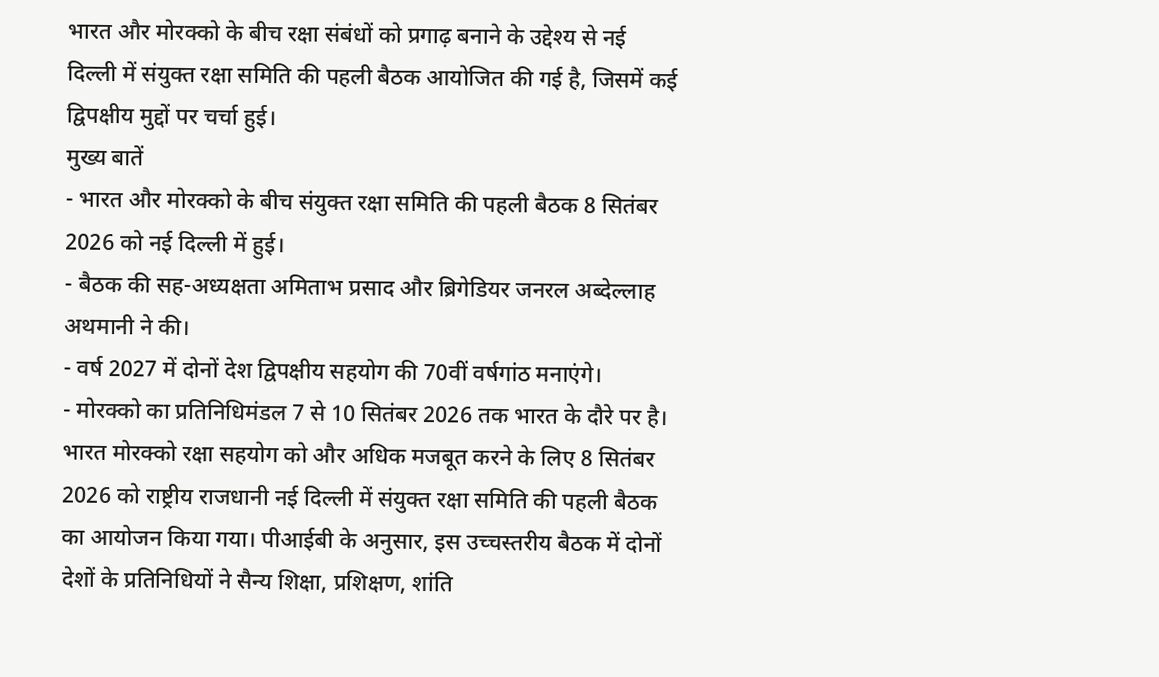भारत और मोरक्को के बीच रक्षा संबंधों को प्रगाढ़ बनाने के उद्देश्य से नई दिल्ली में संयुक्त रक्षा समिति की पहली बैठक आयोजित की गई है, जिसमें कई द्विपक्षीय मुद्दों पर चर्चा हुई।
मुख्य बातें
- भारत और मोरक्को के बीच संयुक्त रक्षा समिति की पहली बैठक 8 सितंबर 2026 को नई दिल्ली में हुई।
- बैठक की सह-अध्यक्षता अमिताभ प्रसाद और ब्रिगेडियर जनरल अब्देल्लाह अथमानी ने की।
- वर्ष 2027 में दोनों देश द्विपक्षीय सहयोग की 70वीं वर्षगांठ मनाएंगे।
- मोरक्को का प्रतिनिधिमंडल 7 से 10 सितंबर 2026 तक भारत के दौरे पर है।
भारत मोरक्को रक्षा सहयोग को और अधिक मजबूत करने के लिए 8 सितंबर 2026 को राष्ट्रीय राजधानी नई दिल्ली में संयुक्त रक्षा समिति की पहली बैठक का आयोजन किया गया। पीआईबी के अनुसार, इस उच्चस्तरीय बैठक में दोनों देशों के प्रतिनिधियों ने सैन्य शिक्षा, प्रशिक्षण, शांति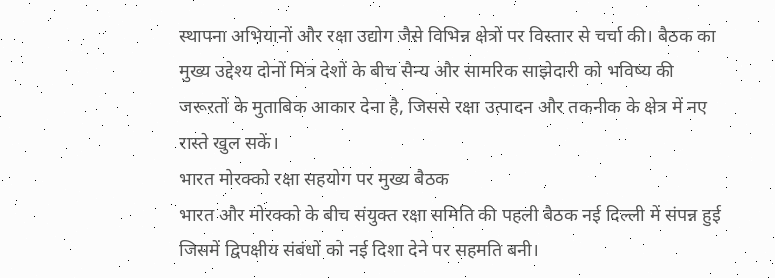स्थापना अभियानों और रक्षा उद्योग जैसे विभिन्न क्षेत्रों पर विस्तार से चर्चा की। बैठक का मुख्य उद्देश्य दोनों मित्र देशों के बीच सैन्य और सामरिक साझेदारी को भविष्य की जरूरतों के मुताबिक आकार देना है, जिससे रक्षा उत्पादन और तकनीक के क्षेत्र में नए रास्ते खुल सकें।
भारत मोरक्को रक्षा सहयोग पर मुख्य बैठक
भारत और मोरक्को के बीच संयुक्त रक्षा समिति की पहली बैठक नई दिल्ली में संपन्न हुई जिसमें द्विपक्षीय संबंधों को नई दिशा देने पर सहमति बनी।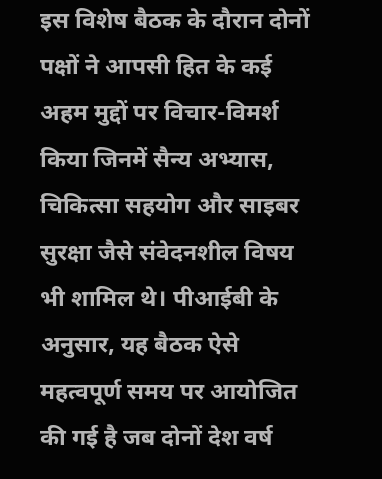इस विशेष बैठक के दौरान दोनों पक्षों ने आपसी हित के कई अहम मुद्दों पर विचार-विमर्श किया जिनमें सैन्य अभ्यास, चिकित्सा सहयोग और साइबर सुरक्षा जैसे संवेदनशील विषय भी शामिल थे। पीआईबी के अनुसार, यह बैठक ऐसे महत्वपूर्ण समय पर आयोजित की गई है जब दोनों देश वर्ष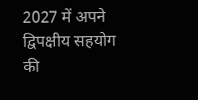2027 में अपने द्विपक्षीय सहयोग की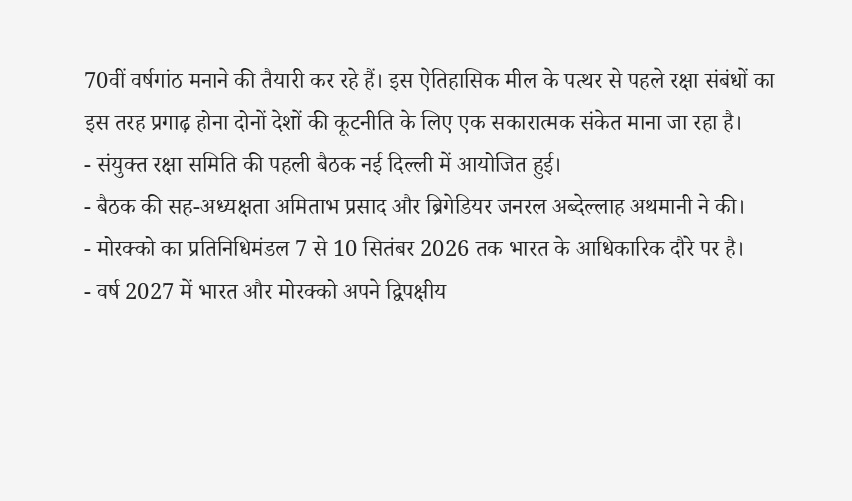70वीं वर्षगांठ मनाने की तैयारी कर रहे हैं। इस ऐतिहासिक मील के पत्थर से पहले रक्षा संबंधों का इस तरह प्रगाढ़ होना दोनों देशों की कूटनीति के लिए एक सकारात्मक संकेत माना जा रहा है।
- संयुक्त रक्षा समिति की पहली बैठक नई दिल्ली में आयोजित हुई।
- बैठक की सह-अध्यक्षता अमिताभ प्रसाद और ब्रिगेडियर जनरल अब्देल्लाह अथमानी ने की।
- मोरक्को का प्रतिनिधिमंडल 7 से 10 सितंबर 2026 तक भारत के आधिकारिक दौरे पर है।
- वर्ष 2027 में भारत और मोरक्को अपने द्विपक्षीय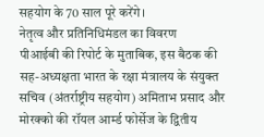सहयोग के 70 साल पूरे करेंगे।
नेतृत्व और प्रतिनिधिमंडल का विवरण
पीआईबी की रिपोर्ट के मुताबिक, इस बैठक की सह-अध्यक्षता भारत के रक्षा मंत्रालय के संयुक्त सचिव (अंतर्राष्ट्रीय सहयोग) अमिताभ प्रसाद और मोरक्को की रॉयल आर्म्ड फोर्सेज के द्वितीय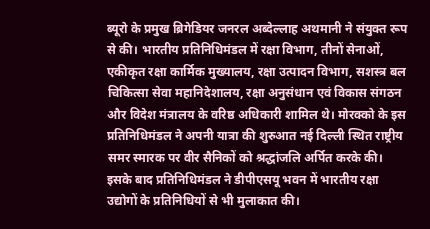ब्यूरो के प्रमुख ब्रिगेडियर जनरल अब्देल्लाह अथमानी ने संयुक्त रूप से की। भारतीय प्रतिनिधिमंडल में रक्षा विभाग, तीनों सेनाओं, एकीकृत रक्षा कार्मिक मुख्यालय, रक्षा उत्पादन विभाग, सशस्त्र बल चिकित्सा सेवा महानिदेशालय, रक्षा अनुसंधान एवं विकास संगठन और विदेश मंत्रालय के वरिष्ठ अधिकारी शामिल थे। मोरक्को के इस प्रतिनिधिमंडल ने अपनी यात्रा की शुरुआत नई दिल्ली स्थित राष्ट्रीय समर स्मारक पर वीर सैनिकों को श्रद्धांजलि अर्पित करके की। इसके बाद प्रतिनिधिमंडल ने डीपीएसयू भवन में भारतीय रक्षा उद्योगों के प्रतिनिधियों से भी मुलाकात की।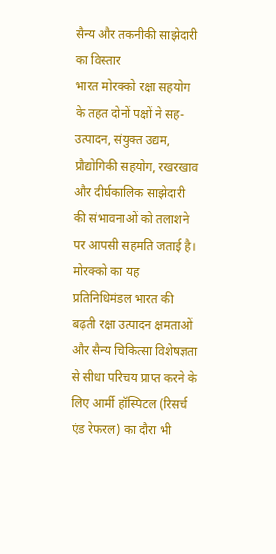सैन्य और तकनीकी साझेदारी का विस्तार
भारत मोरक्को रक्षा सहयोग के तहत दोनों पक्षों ने सह-उत्पादन, संयुक्त उद्यम, प्रौद्योगिकी सहयोग, रखरखाव और दीर्घकालिक साझेदारी की संभावनाओं को तलाशने पर आपसी सहमति जताई है। मोरक्को का यह प्रतिनिधिमंडल भारत की बढ़ती रक्षा उत्पादन क्षमताओं और सैन्य चिकित्सा विशेषज्ञता से सीधा परिचय प्राप्त करने के लिए आर्मी हॉस्पिटल (रिसर्च एंड रेफरल) का दौरा भी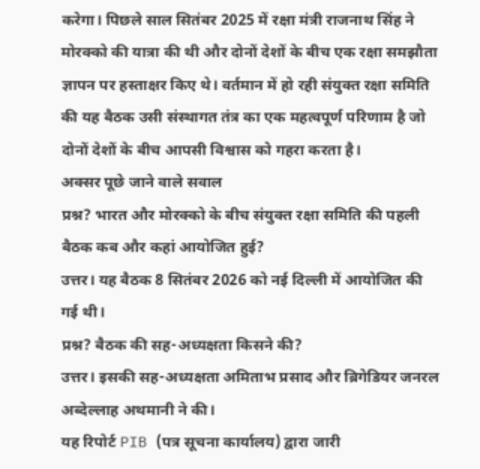करेगा। पिछले साल सितंबर 2025 में रक्षा मंत्री राजनाथ सिंह ने मोरक्को की यात्रा की थी और दोनों देशों के बीच एक रक्षा समझौता ज्ञापन पर हस्ताक्षर किए थे। वर्तमान में हो रही संयुक्त रक्षा समिति की यह बैठक उसी संस्थागत तंत्र का एक महत्वपूर्ण परिणाम है जो दोनों देशों के बीच आपसी विश्वास को गहरा करता है।
अक्सर पूछे जाने वाले सवाल
प्रश्न? भारत और मोरक्को के बीच संयुक्त रक्षा समिति की पहली बैठक कब और कहां आयोजित हुई?
उत्तर। यह बैठक 8 सितंबर 2026 को नई दिल्ली में आयोजित की गई थी।
प्रश्न? बैठक की सह-अध्यक्षता किसने की?
उत्तर। इसकी सह-अध्यक्षता अमिताभ प्रसाद और ब्रिगेडियर जनरल अब्देल्लाह अथमानी ने की।
यह रिपोर्ट PIB (पत्र सूचना कार्यालय) द्वारा जारी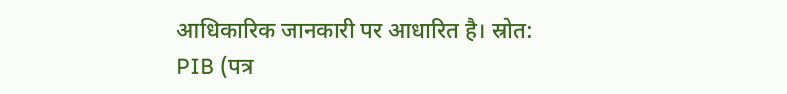आधिकारिक जानकारी पर आधारित है। स्रोत: PIB (पत्र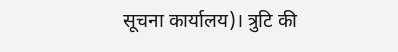सूचना कार्यालय)। त्रुटि की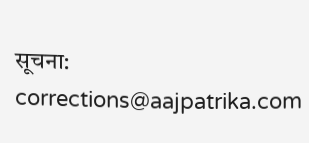सूचना: corrections@aajpatrika.com